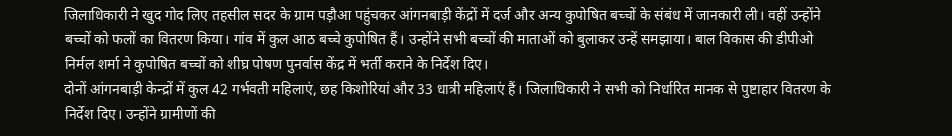जिलाधिकारी ने खुद गोद लिए तहसील सदर के ग्राम पड़ौआ पहुंचकर आंगनबाड़ी केंद्रों में दर्ज और अन्य कुपोषित बच्चों के संबंध में जानकारी ली। वहीं उन्होंने बच्चों को फलों का वितरण किया। गांव में कुल आठ बच्चे कुपोषित हैं। उन्होंने सभी बच्चों की माताओं को बुलाकर उन्हें समझाया। बाल विकास की डीपीओ निर्मल शर्मा ने कुपोषित बच्चों को शीघ्र पोषण पुनर्वास केंद्र में भर्ती कराने के निर्देश दिए।
दोनों आंगनबाड़ी केन्द्रों में कुल 42 गर्भवती महिलाएं, छह किशोरियां और 33 धात्री महिलाएं हैं। जिलाधिकारी ने सभी को निर्धारित मानक से पुष्टाहार वितरण के निर्देश दिए। उन्होंने ग्रामीणों की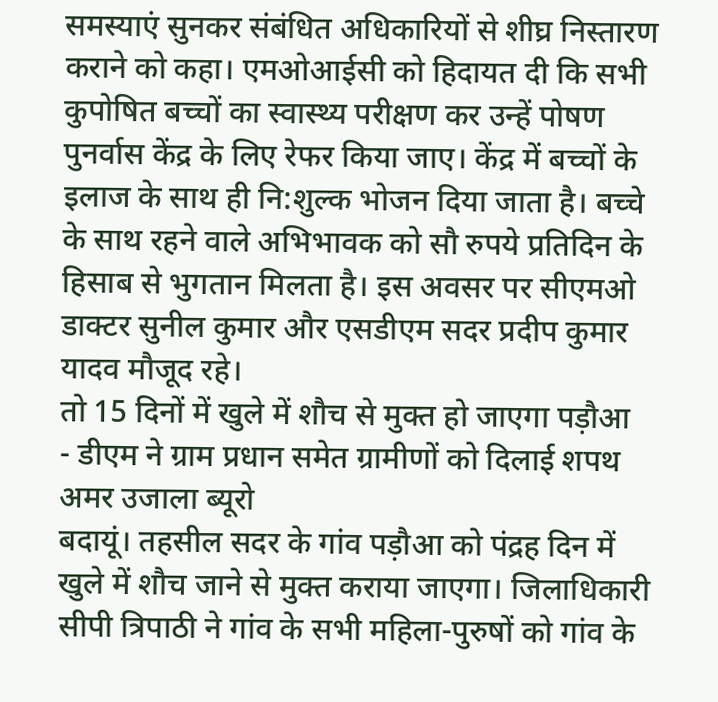समस्याएं सुनकर संबंधित अधिकारियों से शीघ्र निस्तारण कराने को कहा। एमओआईसी को हिदायत दी कि सभी कुपोषित बच्चों का स्वास्थ्य परीक्षण कर उन्हें पोषण पुनर्वास केंद्र के लिए रेफर किया जाए। केंद्र में बच्चों के इलाज के साथ ही नि:शुल्क भोजन दिया जाता है। बच्चे के साथ रहने वाले अभिभावक को सौ रुपये प्रतिदिन के हिसाब से भुगतान मिलता है। इस अवसर पर सीएमओ डाक्टर सुनील कुमार और एसडीएम सदर प्रदीप कुमार यादव मौजूद रहे।
तो 15 दिनों में खुले में शौच से मुक्त हो जाएगा पड़ौआ
- डीएम ने ग्राम प्रधान समेत ग्रामीणों को दिलाई शपथ
अमर उजाला ब्यूरो
बदायूं। तहसील सदर के गांव पड़ौआ को पंद्रह दिन में खुले में शौच जाने से मुक्त कराया जाएगा। जिलाधिकारी सीपी त्रिपाठी ने गांव के सभी महिला-पुरुषों को गांव के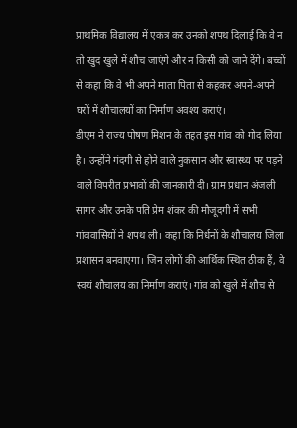प्राथमिक विद्यालय में एकत्र कर उनको शपथ दिलाई कि वे न तो खुद खुले में शौच जाएंगे और न किसी को जाने देंगे। बच्चों से कहा कि वे भी अपने माता पिता से कहकर अपने-अपने घरों में शौचालयों का निर्माण अवश्य कराएं।
डीएम ने राज्य पोषण मिशन के तहत इस गांव को गोद लिया है। उन्होंने गंदगी से होने वाले नुकसान और स्वास्थ्य पर पड़ने वाले विपरीत प्रभावों की जानकारी दी। ग्राम प्रधान अंजली सागर और उनके पति प्रेम शंकर की मौजूदगी में सभी गांववासियों ने शपथ ली। कहा कि निर्धनों के शौचालय जिला प्रशासन बनवाएगा। जिन लोगों की आर्थिक स्थित ठीक हैं, वे स्वयं शौचालय का निर्माण कराएं। गांव को खुले में शौच से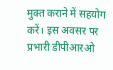मुक्त कराने में सहयोग करें। इस अवसर पर प्रभारी डीपीआरओ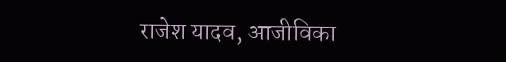राजेश यादव, आजीविका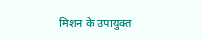मिशन के उपायुक्त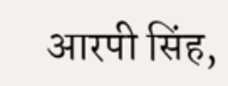आरपी सिंह,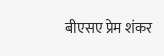बीएसए प्रेम शंकर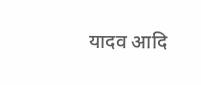यादव आदि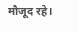मौजूद रहे।